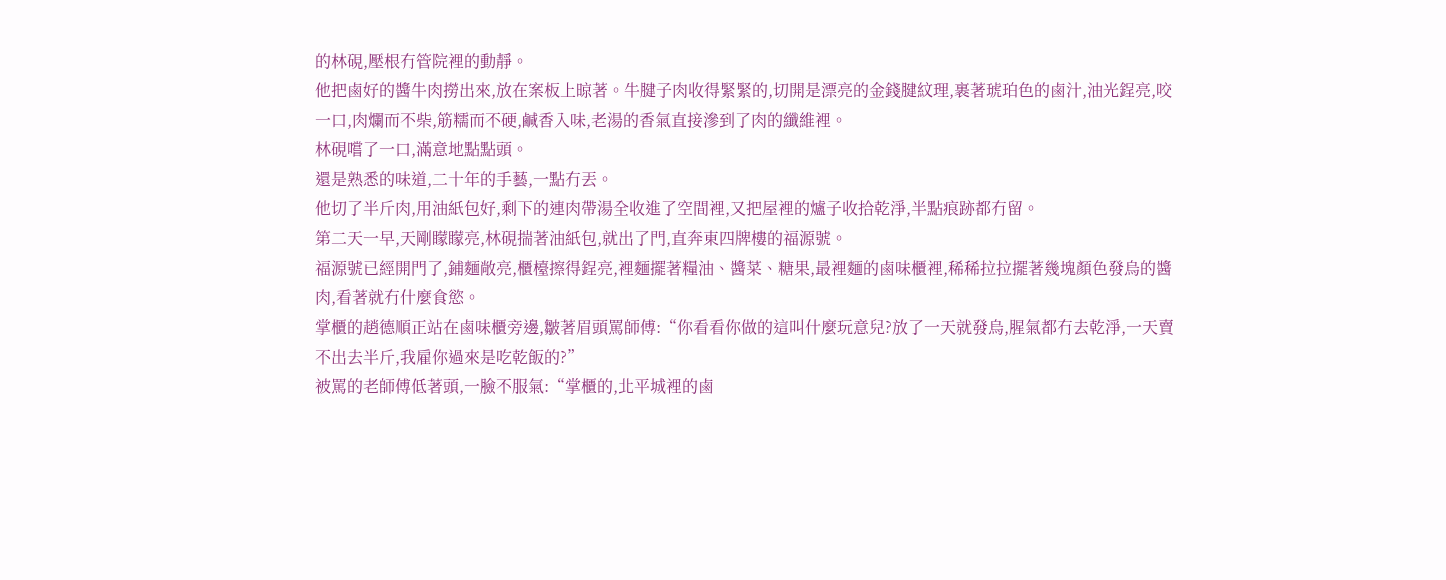的林硯,壓根冇管院裡的動靜。
他把鹵好的醬牛肉撈出來,放在案板上晾著。牛腱子肉收得緊緊的,切開是漂亮的金錢腱紋理,裹著琥珀色的鹵汁,油光鋥亮,咬一口,肉爛而不柴,筋糯而不硬,鹹香入味,老湯的香氣直接滲到了肉的纖維裡。
林硯嚐了一口,滿意地點點頭。
還是熟悉的味道,二十年的手藝,一點冇丟。
他切了半斤肉,用油紙包好,剩下的連肉帶湯全收進了空間裡,又把屋裡的爐子收拾乾淨,半點痕跡都冇留。
第二天一早,天剛矇矇亮,林硯揣著油紙包,就出了門,直奔東四牌樓的福源號。
福源號已經開門了,鋪麵敞亮,櫃檯擦得鋥亮,裡麵擺著糧油、醬菜、糖果,最裡麵的鹵味櫃裡,稀稀拉拉擺著幾塊顏色發烏的醬肉,看著就冇什麼食慾。
掌櫃的趙德順正站在鹵味櫃旁邊,皺著眉頭罵師傅:“你看看你做的這叫什麼玩意兒?放了一天就發烏,腥氣都冇去乾淨,一天賣不出去半斤,我雇你過來是吃乾飯的?”
被罵的老師傅低著頭,一臉不服氣:“掌櫃的,北平城裡的鹵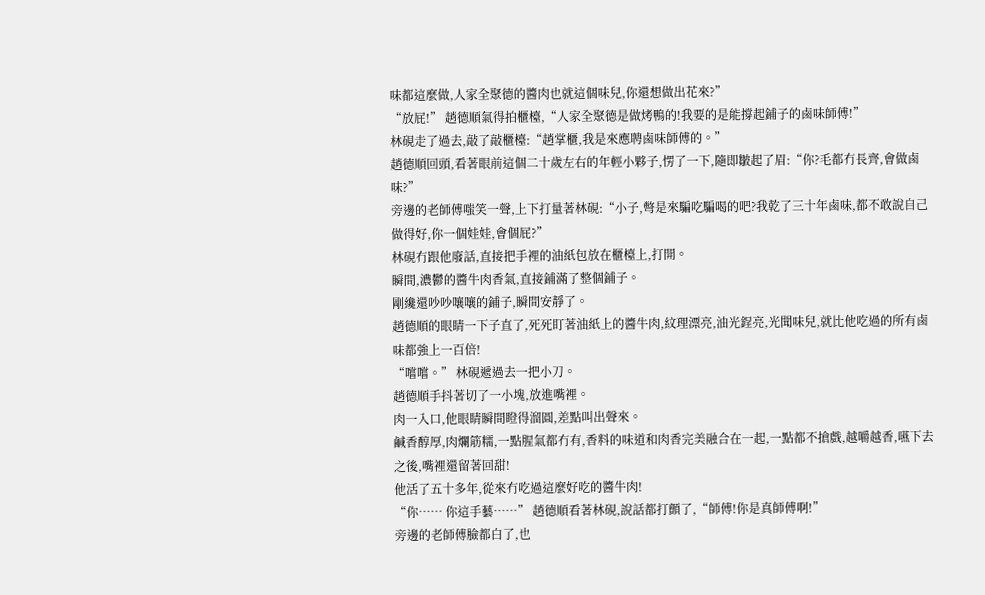味都這麼做,人家全聚德的醬肉也就這個味兒,你還想做出花來?”
“放屁!” 趙德順氣得拍櫃檯,“人家全聚德是做烤鴨的!我要的是能撐起鋪子的鹵味師傅!”
林硯走了過去,敲了敲櫃檯:“趙掌櫃,我是來應聘鹵味師傅的。”
趙德順回頭,看著眼前這個二十歲左右的年輕小夥子,愣了一下,隨即皺起了眉:“你?毛都冇長齊,會做鹵味?”
旁邊的老師傅嗤笑一聲,上下打量著林硯:“小子,彆是來騙吃騙喝的吧?我乾了三十年鹵味,都不敢說自己做得好,你一個娃娃,會個屁?”
林硯冇跟他廢話,直接把手裡的油紙包放在櫃檯上,打開。
瞬間,濃鬱的醬牛肉香氣,直接鋪滿了整個鋪子。
剛纔還吵吵嚷嚷的鋪子,瞬間安靜了。
趙德順的眼睛一下子直了,死死盯著油紙上的醬牛肉,紋理漂亮,油光鋥亮,光聞味兒,就比他吃過的所有鹵味都強上一百倍!
“嚐嚐。” 林硯遞過去一把小刀。
趙德順手抖著切了一小塊,放進嘴裡。
肉一入口,他眼睛瞬間瞪得溜圓,差點叫出聲來。
鹹香醇厚,肉爛筋糯,一點腥氣都冇有,香料的味道和肉香完美融合在一起,一點都不搶戲,越嚼越香,嚥下去之後,嘴裡還留著回甜!
他活了五十多年,從來冇吃過這麼好吃的醬牛肉!
“你…… 你這手藝……” 趙德順看著林硯,說話都打顫了,“師傅!你是真師傅啊!”
旁邊的老師傅臉都白了,也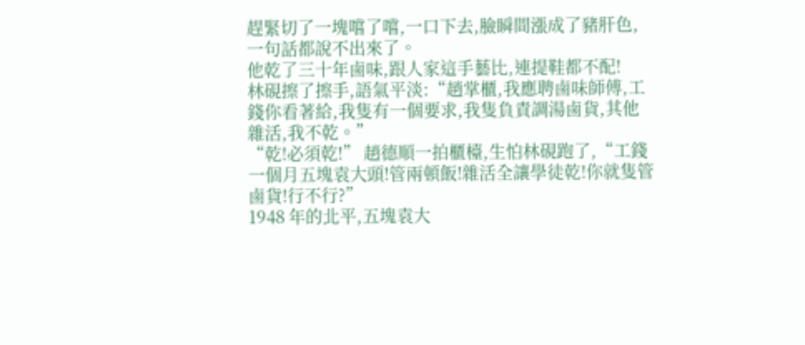趕緊切了一塊嚐了嚐,一口下去,臉瞬間漲成了豬肝色,一句話都說不出來了。
他乾了三十年鹵味,跟人家這手藝比,連提鞋都不配!
林硯擦了擦手,語氣平淡:“趙掌櫃,我應聘鹵味師傅,工錢你看著給,我隻有一個要求,我隻負責調湯鹵貨,其他雜活,我不乾。”
“乾!必須乾!” 趙德順一拍櫃檯,生怕林硯跑了,“工錢一個月五塊袁大頭!管兩頓飯!雜活全讓學徒乾!你就隻管鹵貨!行不行?”
1948 年的北平,五塊袁大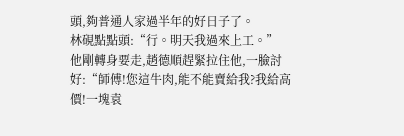頭,夠普通人家過半年的好日子了。
林硯點點頭:“行。明天我過來上工。”
他剛轉身要走,趙德順趕緊拉住他,一臉討好:“師傅!您這牛肉,能不能賣給我?我給高價!一塊袁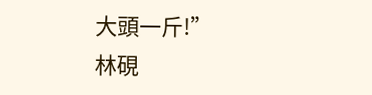大頭一斤!”
林硯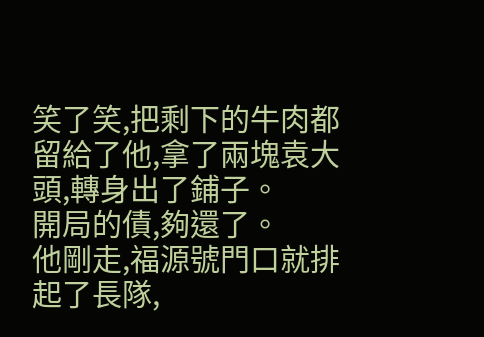笑了笑,把剩下的牛肉都留給了他,拿了兩塊袁大頭,轉身出了鋪子。
開局的債,夠還了。
他剛走,福源號門口就排起了長隊,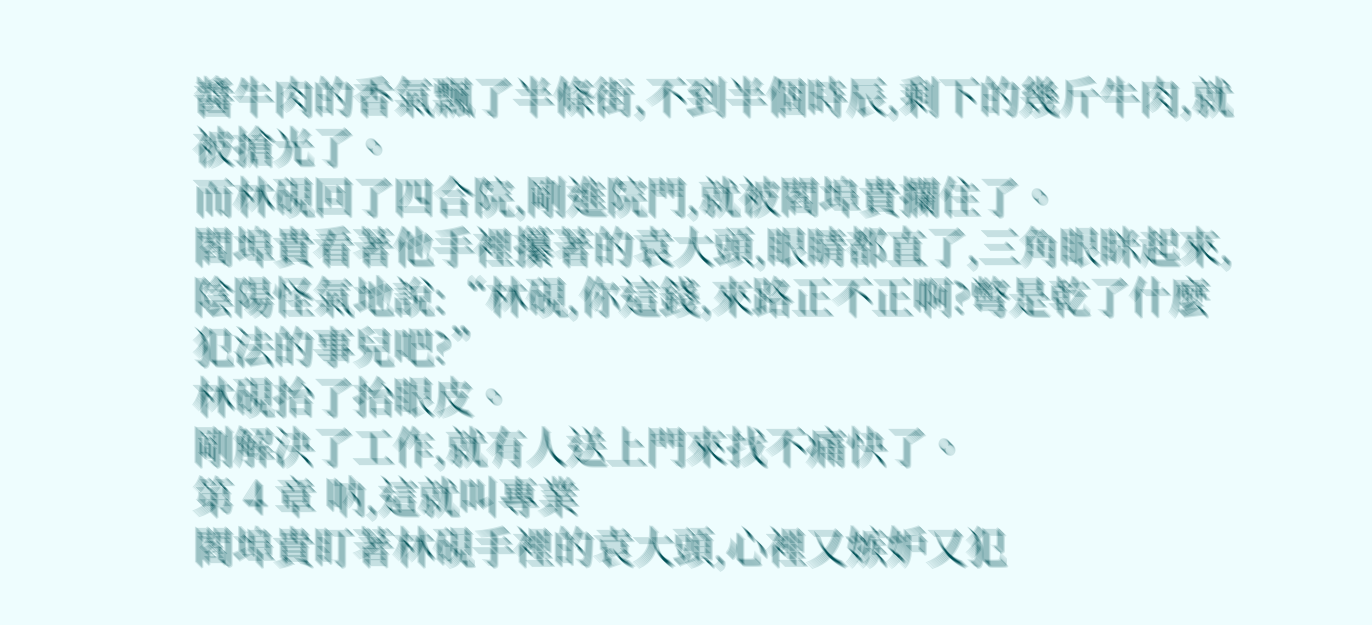醬牛肉的香氣飄了半條街,不到半個時辰,剩下的幾斤牛肉,就被搶光了。
而林硯回了四合院,剛進院門,就被閻埠貴攔住了。
閻埠貴看著他手裡攥著的袁大頭,眼睛都直了,三角眼眯起來,陰陽怪氣地說:“林硯,你這錢,來路正不正啊?彆是乾了什麼犯法的事兒吧?”
林硯抬了抬眼皮。
剛解決了工作,就有人送上門來找不痛快了。
第 4 章 呐,這就叫專業
閻埠貴盯著林硯手裡的袁大頭,心裡又嫉妒又犯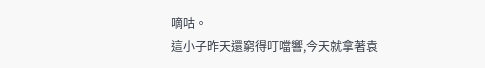嘀咕。
這小子昨天還窮得叮噹響,今天就拿著袁